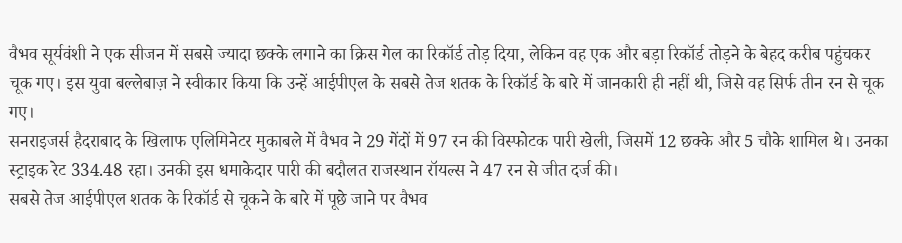वैभव सूर्यवंशी ने एक सीजन में सबसे ज्यादा छक्के लगाने का क्रिस गेल का रिकॉर्ड तोड़ दिया, लेकिन वह एक और बड़ा रिकॉर्ड तोड़ने के बेहद करीब पहुंचकर चूक गए। इस युवा बल्लेबाज़ ने स्वीकार किया कि उन्हें आईपीएल के सबसे तेज शतक के रिकॉर्ड के बारे में जानकारी ही नहीं थी, जिसे वह सिर्फ तीन रन से चूक गए।
सनराइजर्स हैदराबाद के खिलाफ एलिमिनेटर मुकाबले में वैभव ने 29 गेंदों में 97 रन की विस्फोटक पारी खेली, जिसमें 12 छक्के और 5 चौके शामिल थे। उनका स्ट्राइक रेट 334.48 रहा। उनकी इस धमाकेदार पारी की बदौलत राजस्थान रॉयल्स ने 47 रन से जीत दर्ज की।
सबसे तेज आईपीएल शतक के रिकॉर्ड से चूकने के बारे में पूछे जाने पर वैभव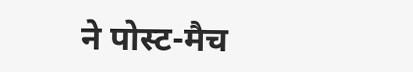ने पोस्ट-मैच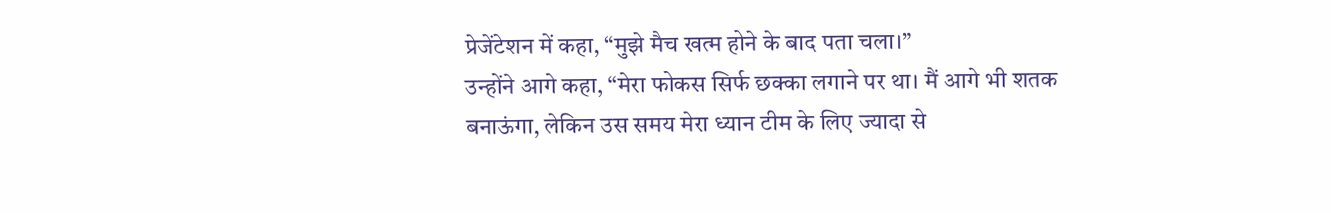प्रेजेंटेशन में कहा, “मुझे मैच खत्म होने के बाद पता चला।”
उन्होंने आगे कहा, “मेरा फोकस सिर्फ छक्का लगाने पर था। मैं आगे भी शतक बनाऊंगा, लेकिन उस समय मेरा ध्यान टीम के लिए ज्यादा से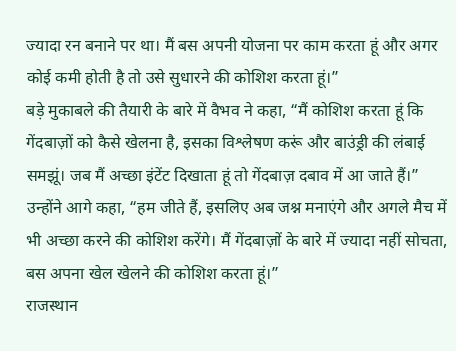ज्यादा रन बनाने पर था। मैं बस अपनी योजना पर काम करता हूं और अगर कोई कमी होती है तो उसे सुधारने की कोशिश करता हूं।”
बड़े मुकाबले की तैयारी के बारे में वैभव ने कहा, “मैं कोशिश करता हूं कि गेंदबाज़ों को कैसे खेलना है, इसका विश्लेषण करूं और बाउंड्री की लंबाई समझूं। जब मैं अच्छा इंटेंट दिखाता हूं तो गेंदबाज़ दबाव में आ जाते हैं।”
उन्होंने आगे कहा, “हम जीते हैं, इसलिए अब जश्न मनाएंगे और अगले मैच में भी अच्छा करने की कोशिश करेंगे। मैं गेंदबाज़ों के बारे में ज्यादा नहीं सोचता, बस अपना खेल खेलने की कोशिश करता हूं।”
राजस्थान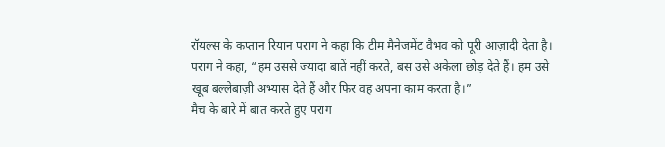रॉयल्स के कप्तान रियान पराग ने कहा कि टीम मैनेजमेंट वैभव को पूरी आज़ादी देता है।
पराग ने कहा, “हम उससे ज्यादा बातें नहीं करते, बस उसे अकेला छोड़ देते हैं। हम उसे खूब बल्लेबाज़ी अभ्यास देते हैं और फिर वह अपना काम करता है।”
मैच के बारे में बात करते हुए पराग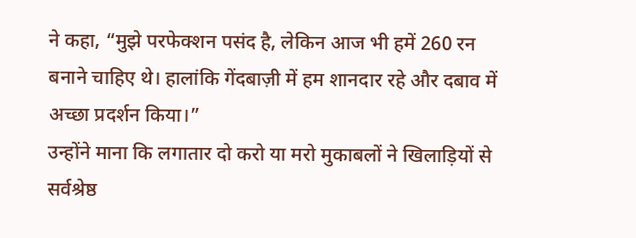ने कहा, “मुझे परफेक्शन पसंद है, लेकिन आज भी हमें 260 रन बनाने चाहिए थे। हालांकि गेंदबाज़ी में हम शानदार रहे और दबाव में अच्छा प्रदर्शन किया।”
उन्होंने माना कि लगातार दो करो या मरो मुकाबलों ने खिलाड़ियों से सर्वश्रेष्ठ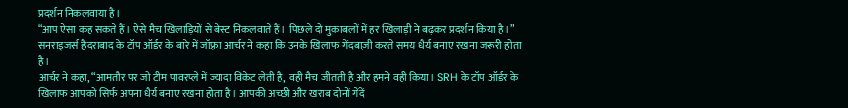प्रदर्शन निकलवाया है।
“आप ऐसा कह सकते हैं। ऐसे मैच खिलाड़ियों से बेस्ट निकलवाते हैं। पिछले दो मुकाबलों में हर खिलाड़ी ने बढ़कर प्रदर्शन किया है।”
सनराइजर्स हैदराबाद के टॉप ऑर्डर के बारे में जॉफ़्रा आर्चर ने कहा कि उनके खिलाफ गेंदबाज़ी करते समय धैर्य बनाए रखना जरूरी होता है।
आर्चर ने कहा, “आमतौर पर जो टीम पावरप्ले में ज्यादा विकेट लेती है, वही मैच जीतती है और हमने वही किया। SRH के टॉप ऑर्डर के खिलाफ आपको सिर्फ अपना धैर्य बनाए रखना होता है। आपकी अच्छी और खराब दोनों गेंदें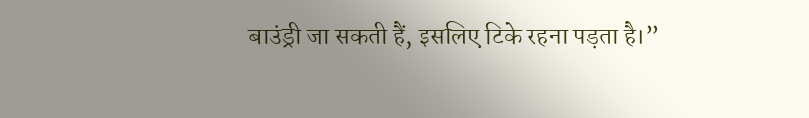बाउंड्री जा सकती हैं, इसलिए टिके रहना पड़ता है।”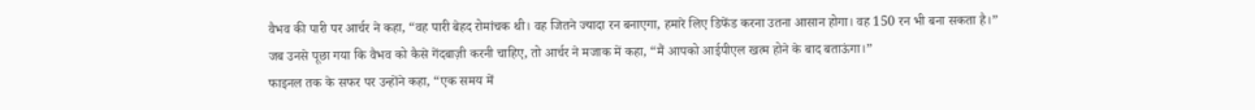वैभव की पारी पर आर्चर ने कहा, “वह पारी बेहद रोमांचक थी। वह जितने ज्यादा रन बनाएगा, हमारे लिए डिफेंड करना उतना आसान होगा। वह 150 रन भी बना सकता है।”
जब उनसे पूछा गया कि वैभव को कैसे गेंदबाज़ी करनी चाहिए, तो आर्चर ने मजाक में कहा, “मैं आपको आईपीएल खत्म होने के बाद बताऊंगा।”
फाइनल तक के सफर पर उन्होंने कहा, “एक समय में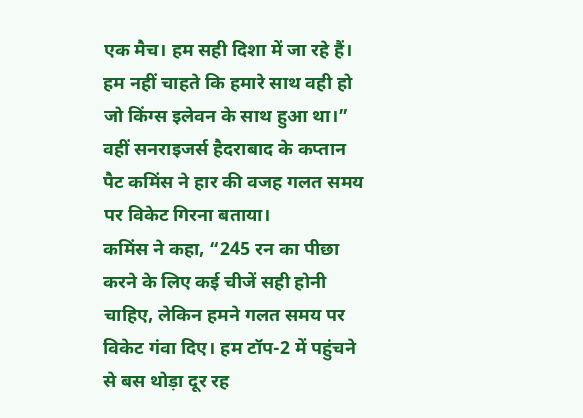एक मैच। हम सही दिशा में जा रहे हैं। हम नहीं चाहते कि हमारे साथ वही हो जो किंग्स इलेवन के साथ हुआ था।”
वहीं सनराइजर्स हैदराबाद के कप्तान पैट कमिंस ने हार की वजह गलत समय पर विकेट गिरना बताया।
कमिंस ने कहा, “245 रन का पीछा करने के लिए कई चीजें सही होनी चाहिए, लेकिन हमने गलत समय पर विकेट गंवा दिए। हम टॉप-2 में पहुंचने से बस थोड़ा दूर रह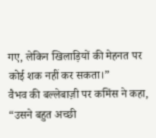गए, लेकिन खिलाड़ियों की मेहनत पर कोई शक नहीं कर सकता।”
वैभव की बल्लेबाज़ी पर कमिंस ने कहा, “उसने बहुत अच्छी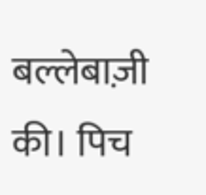बल्लेबाज़ी की। पिच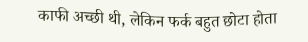काफी अच्छी थी, लेकिन फर्क बहुत छोटा होता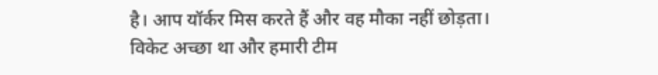है। आप यॉर्कर मिस करते हैं और वह मौका नहीं छोड़ता। विकेट अच्छा था और हमारी टीम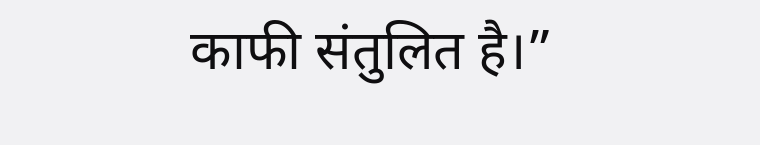काफी संतुलित है।”